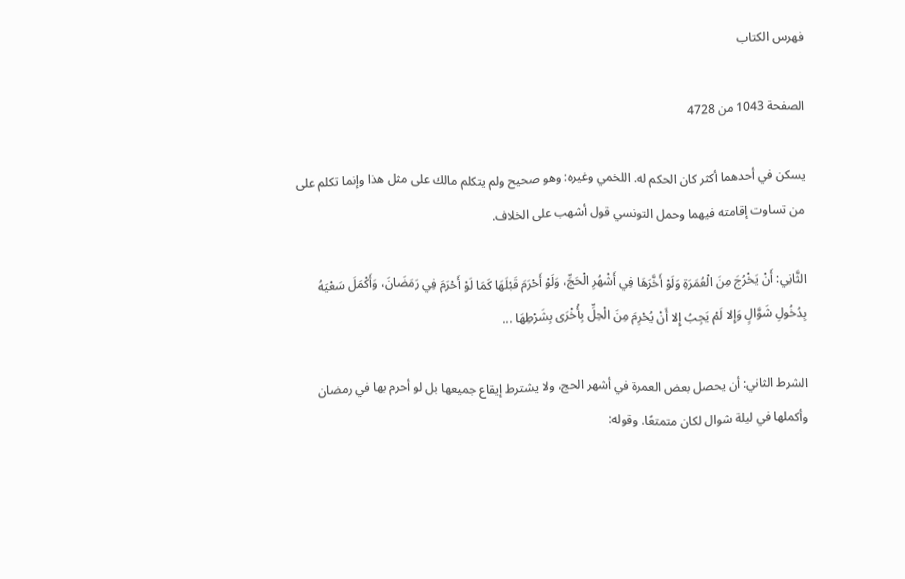فهرس الكتاب

الصفحة 1043 من 4728

يسكن في أحدهما أكثر كان الحكم له. اللخمي وغيره: وهو صحيح ولم يتكلم مالك على مثل هذا وإنما تكلم على من تساوت إقامته فيهما وحمل التونسي قول أشهب على الخلاف.

الثَّانِي: أَنْ يَخْرُجَ مِنَ الْعُمَرَةِ وَلَوْ أَخَّرَهَا فِي أَشْهُرِ الْحَجِّ، وَلَوْ أَحْرَمَ قَبْلَهَا كَمَا لَوْ أَحْرَمَ فِي رَمَضَانَ، وَأَكْمَلَ سَعْيَهُ بِدُخُولِ شَوَّالٍ وَإِلا لَمْ يَجِبُ إِلا أَنْ يُحْرِمَ مِنَ الْحِلِّ بِأُخْرَى بِشَرْطِهَا ...

الشرط الثاني: أن يحصل بعض العمرة في أشهر الحج، ولا يشترط إيقاع جميعها بل لو أحرم بها في رمضان وأكملها في ليلة شوال لكان متمتعًا. وقوله: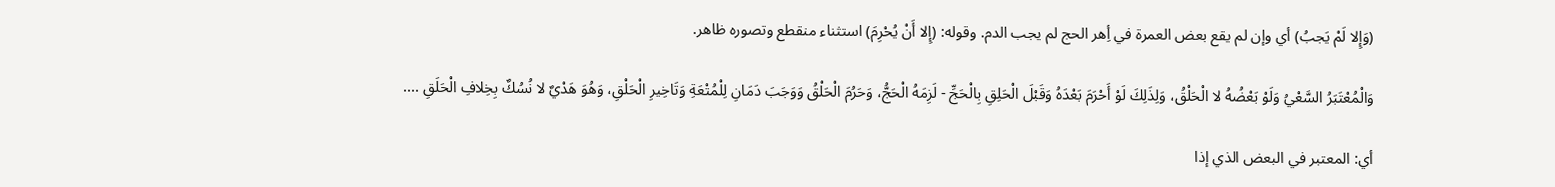(وَإِلا لَمْ يَجبُ) أي وإن لم يقع بعض العمرة في أِهر الحج لم يجب الدم. وقوله: (إِلا أَنْ يُحْرِمَ) استثناء منقطع وتصوره ظاهر.

وَالْمُعْتَبَرُ السَّعْيُ وَلَوْ بَعْضُهُ لا الْحَلْقُ، وَلِذَلِكَ لَوْ أَحْرَمَ بَعْدَهُ وَقَبْلَ الْحَلِقِ بِالْحَجِّ - لَزِمَهُ الْحَجُّ، وَحَرُمَ الْحَلْقُ وَوَجَبَ دَمَانِ لِلْمُتْعَةِ وَتَاخِيرِ الْحَلْقِ، وَهُوَ هَدْيٌ لا نُسُكٌ بِخِلافِ الْحَلَقِ ....

أي: المعتبر في البعض الذي إذا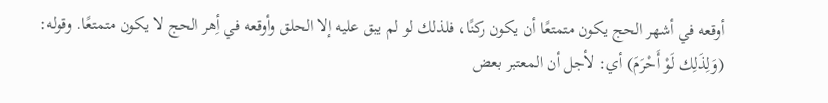أوقعه في أشهر الحج يكون متمتعًا أن يكون ركنًا، فلذلك لو لم يبق عليه إلا الحلق وأوقعه في أِهر الحج لا يكون متمتعًا. وقوله: (وَلِذَلِك لَوْ أَحْرَمَ) أي: لأجل أن المعتبر بعض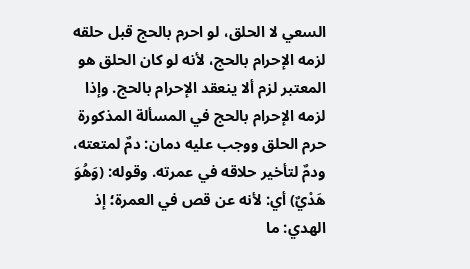السعي لا الحلق، لو احرم بالحج قبل حلقه لزمه الإحرام بالحج، لأنه لو كان الحلق هو المعتبر لزم ألا ينعقد الإحرام بالحج. وإذا لزمه الإحرام بالحج في المسألة المذكورة حرم الحلق ووجب عليه دمان: دمٌ لمتعته، ودمٌ لتأخير حلاقه في عمرته. وقوله: (وَهُوَ هَدْيٌ) أي: لأنه عن قص في العمرة؛ إذ الهدي: ما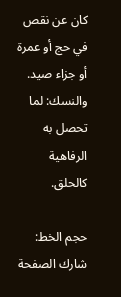كان عن نقص في حج أو عمرة أو جزاء صيد. والنسك: لما تحصل به الرفاهية كالحلق.

حجم الخط:
شارك الصفحة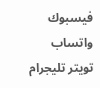فيسبوك واتساب تويتر تليجرام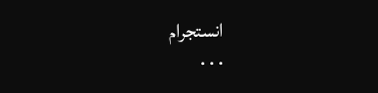انستجرام
. . .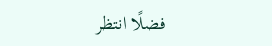فضلًا انتظر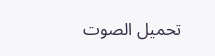تحميل الصوت